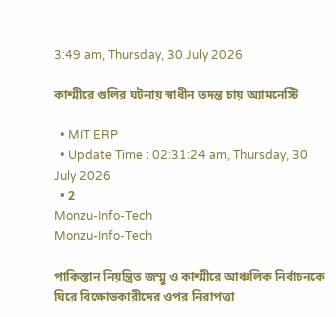3:49 am, Thursday, 30 July 2026

কাশ্মীরে গুলির ঘটনায় স্বাধীন তদন্ত চায় অ্যামনেস্টি

  • MIT ERP
  • Update Time : 02:31:24 am, Thursday, 30 July 2026
  • 2
Monzu-Info-Tech
Monzu-Info-Tech

পাকিস্তান নিয়ন্ত্রিত জম্মু ও কাশ্মীরে আঞ্চলিক নির্বাচনকে ঘিরে বিক্ষোভকারীদের ওপর নিরাপত্তা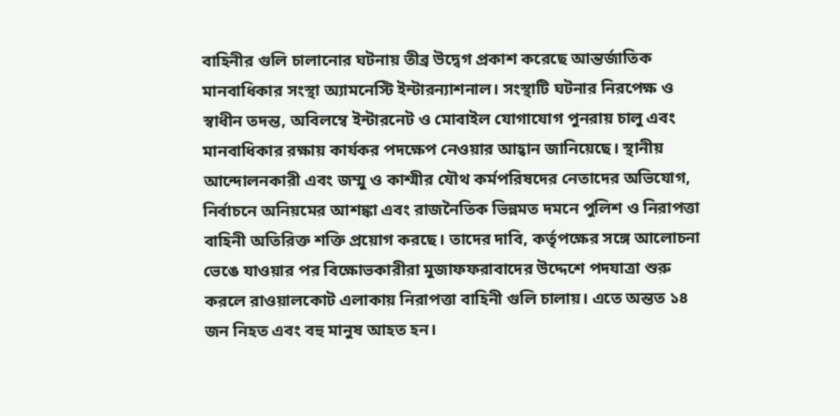বাহিনীর গুলি চালানোর ঘটনায় তীব্র উদ্বেগ প্রকাশ করেছে আন্তর্জাতিক মানবাধিকার সংস্থা অ্যামনেস্টি ইন্টারন্যাশনাল। সংস্থাটি ঘটনার নিরপেক্ষ ও স্বাধীন তদন্ত, অবিলম্বে ইন্টারনেট ও মোবাইল যোগাযোগ পুনরায় চালু এবং মানবাধিকার রক্ষায় কার্যকর পদক্ষেপ নেওয়ার আহ্বান জানিয়েছে। স্থানীয় আন্দোলনকারী এবং জম্মু ও কাশ্মীর যৌথ কর্মপরিষদের নেতাদের অভিযোগ, নির্বাচনে অনিয়মের আশঙ্কা এবং রাজনৈতিক ভিন্নমত দমনে পুলিশ ও নিরাপত্তা বাহিনী অতিরিক্ত শক্তি প্রয়োগ করছে। তাদের দাবি, কর্তৃপক্ষের সঙ্গে আলোচনা ভেঙে যাওয়ার পর বিক্ষোভকারীরা মুজাফফরাবাদের উদ্দেশে পদযাত্রা শুরু করলে রাওয়ালকোট এলাকায় নিরাপত্তা বাহিনী গুলি চালায়। এতে অন্তত ১৪ জন নিহত এবং বহু মানুষ আহত হন।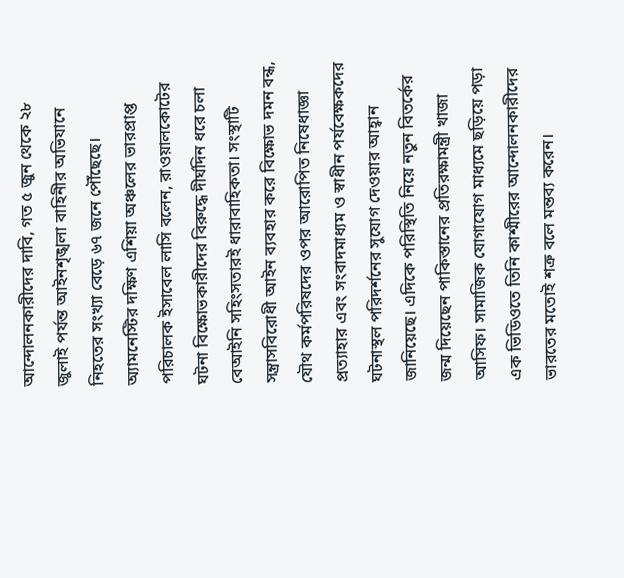আন্দোলনকারীদের দাবি, গত ৫ জুন থেকে ২৮ জুলাই পর্যন্ত আইনশৃঙ্খলা বাহিনীর অভিযানে নিহতের সংখ্যা বেড়ে ৬৭ জনে পৌঁছেছে। অ্যামনেস্টির দক্ষিণ এশিয়া অঞ্চলের ভারপ্রাপ্ত পরিচালক ইসাবেল লাসি বলেন, রাওয়ালকোটের ঘটনা বিক্ষোভকারীদের বিরুদ্ধে দীর্ঘদিন ধরে চলা বেআইনি সহিংসতারই ধারাবাহিকতা। সংস্থাটি সন্ত্রাসবিরোধী আইন ব্যবহার করে বিক্ষোভ দমন বন্ধ, যৌথ কর্মপরিষদের ওপর আরোপিত নিষেধাজ্ঞা প্রত্যাহার এবং সংবাদমাধ্যম ও স্বাধীন পর্যবেক্ষকদের ঘটনাস্থল পরিদর্শনের সুযোগ দেওয়ার আহ্বান জানিয়েছে। এদিকে পরিস্থিতি নিয়ে নতুন বিতর্কের জন্ম দিয়েছেন পাকিস্তানের প্রতিরক্ষামন্ত্রী খাজা আসিফ। সামাজিক যোগাযোগ মাধ্যমে ছড়িয়ে পড়া এক ভিডিওতে তিনি কাশ্মীরের আন্দোলনকারীদের ভারতের মতোই শত্রু বলে মন্তব্য করেন।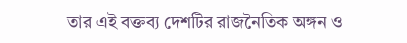তার এই বক্তব্য দেশটির রাজনৈতিক অঙ্গন ও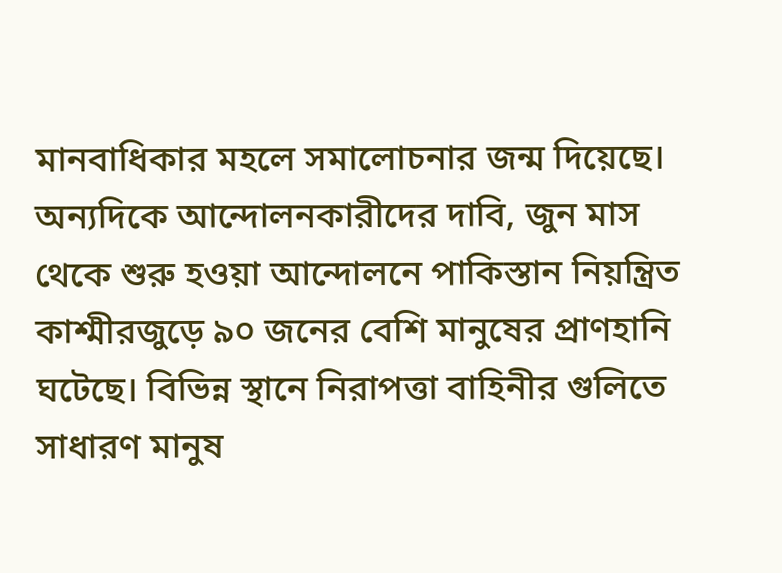মানবাধিকার মহলে সমালোচনার জন্ম দিয়েছে। অন্যদিকে আন্দোলনকারীদের দাবি, জুন মাস থেকে শুরু হওয়া আন্দোলনে পাকিস্তান নিয়ন্ত্রিত কাশ্মীরজুড়ে ৯০ জনের বেশি মানুষের প্রাণহানি ঘটেছে। বিভিন্ন স্থানে নিরাপত্তা বাহিনীর গুলিতে সাধারণ মানুষ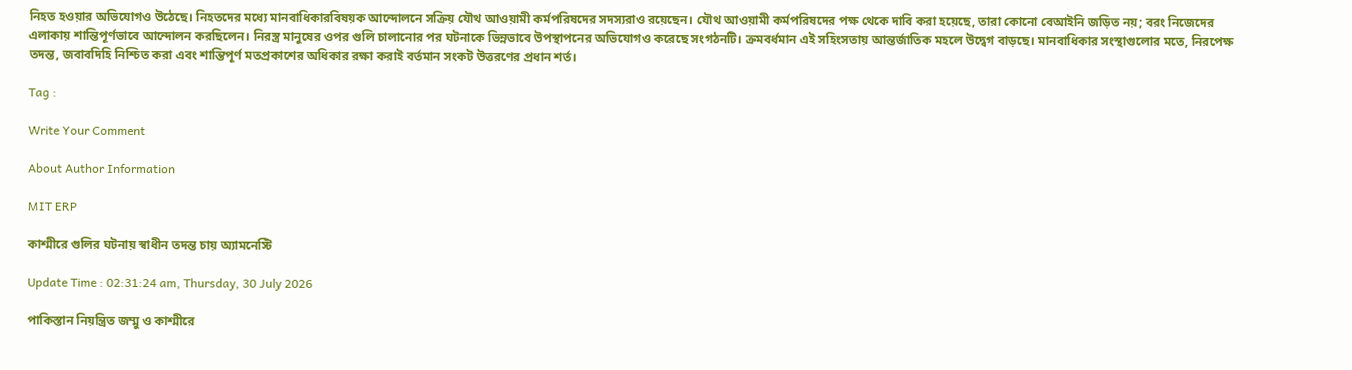নিহত হওয়ার অভিযোগও উঠেছে। নিহতদের মধ্যে মানবাধিকারবিষয়ক আন্দোলনে সক্রিয় যৌথ আওয়ামী কর্মপরিষদের সদস্যরাও রয়েছেন। যৌথ আওয়ামী কর্মপরিষদের পক্ষ থেকে দাবি করা হয়েছে, তারা কোনো বেআইনি জড়িত নয়; বরং নিজেদের এলাকায় শান্তিপূর্ণভাবে আন্দোলন করছিলেন। নিরস্ত্র মানুষের ওপর গুলি চালানোর পর ঘটনাকে ভিন্নভাবে উপস্থাপনের অভিযোগও করেছে সংগঠনটি। ক্রমবর্ধমান এই সহিংসতায় আন্তর্জাতিক মহলে উদ্বেগ বাড়ছে। মানবাধিকার সংস্থাগুলোর মতে, নিরপেক্ষ তদন্ত, জবাবদিহি নিশ্চিত করা এবং শান্তিপূর্ণ মতপ্রকাশের অধিকার রক্ষা করাই বর্তমান সংকট উত্তরণের প্রধান শর্ত।

Tag :

Write Your Comment

About Author Information

MIT ERP

কাশ্মীরে গুলির ঘটনায় স্বাধীন তদন্ত চায় অ্যামনেস্টি

Update Time : 02:31:24 am, Thursday, 30 July 2026

পাকিস্তান নিয়ন্ত্রিত জম্মু ও কাশ্মীরে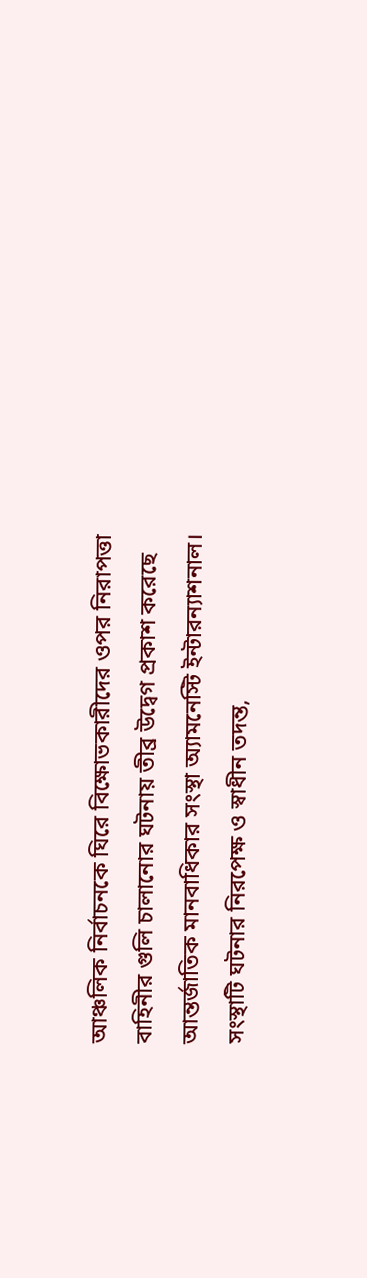আঞ্চলিক নির্বাচনকে ঘিরে বিক্ষোভকারীদের ওপর নিরাপত্তা বাহিনীর গুলি চালানোর ঘটনায় তীব্র উদ্বেগ প্রকাশ করেছে আন্তর্জাতিক মানবাধিকার সংস্থা অ্যামনেস্টি ইন্টারন্যাশনাল। সংস্থাটি ঘটনার নিরপেক্ষ ও স্বাধীন তদন্ত,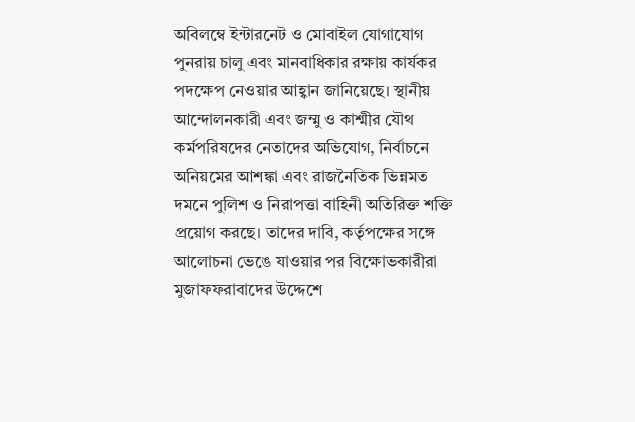অবিলম্বে ইন্টারনেট ও মোবাইল যোগাযোগ পুনরায় চালু এবং মানবাধিকার রক্ষায় কার্যকর পদক্ষেপ নেওয়ার আহ্বান জানিয়েছে। স্থানীয় আন্দোলনকারী এবং জম্মু ও কাশ্মীর যৌথ কর্মপরিষদের নেতাদের অভিযোগ, নির্বাচনে অনিয়মের আশঙ্কা এবং রাজনৈতিক ভিন্নমত দমনে পুলিশ ও নিরাপত্তা বাহিনী অতিরিক্ত শক্তি প্রয়োগ করছে। তাদের দাবি, কর্তৃপক্ষের সঙ্গে আলোচনা ভেঙে যাওয়ার পর বিক্ষোভকারীরা মুজাফফরাবাদের উদ্দেশে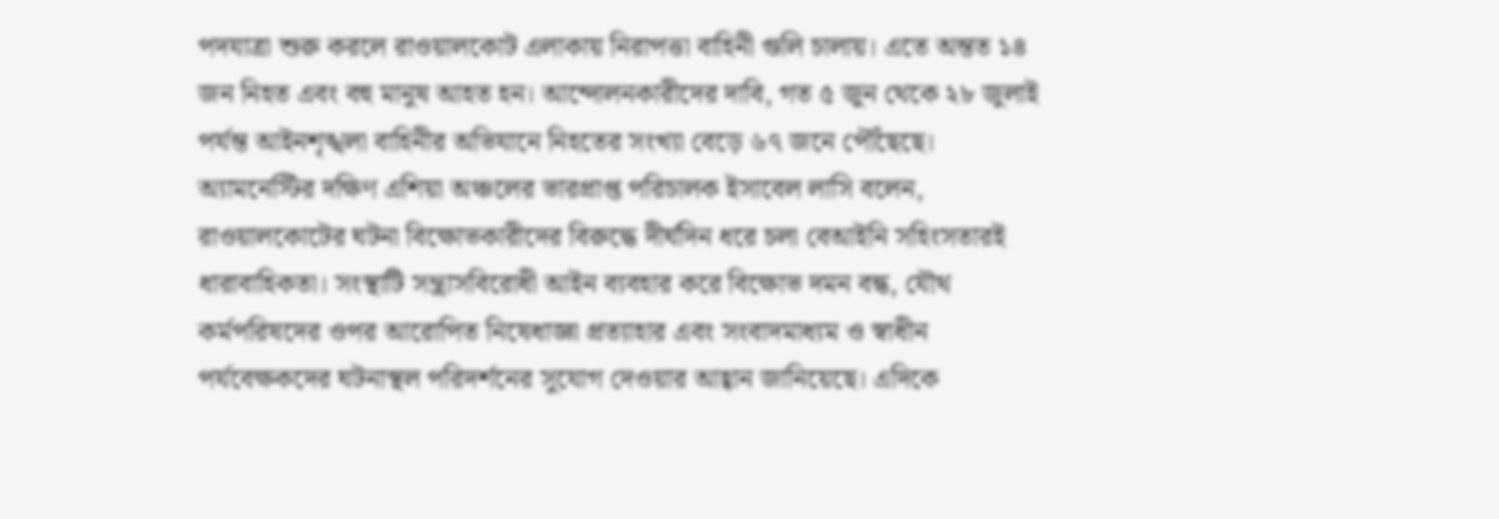পদযাত্রা শুরু করলে রাওয়ালকোট এলাকায় নিরাপত্তা বাহিনী গুলি চালায়। এতে অন্তত ১৪ জন নিহত এবং বহু মানুষ আহত হন। আন্দোলনকারীদের দাবি, গত ৫ জুন থেকে ২৮ জুলাই পর্যন্ত আইনশৃঙ্খলা বাহিনীর অভিযানে নিহতের সংখ্যা বেড়ে ৬৭ জনে পৌঁছেছে। অ্যামনেস্টির দক্ষিণ এশিয়া অঞ্চলের ভারপ্রাপ্ত পরিচালক ইসাবেল লাসি বলেন, রাওয়ালকোটের ঘটনা বিক্ষোভকারীদের বিরুদ্ধে দীর্ঘদিন ধরে চলা বেআইনি সহিংসতারই ধারাবাহিকতা। সংস্থাটি সন্ত্রাসবিরোধী আইন ব্যবহার করে বিক্ষোভ দমন বন্ধ, যৌথ কর্মপরিষদের ওপর আরোপিত নিষেধাজ্ঞা প্রত্যাহার এবং সংবাদমাধ্যম ও স্বাধীন পর্যবেক্ষকদের ঘটনাস্থল পরিদর্শনের সুযোগ দেওয়ার আহ্বান জানিয়েছে। এদিকে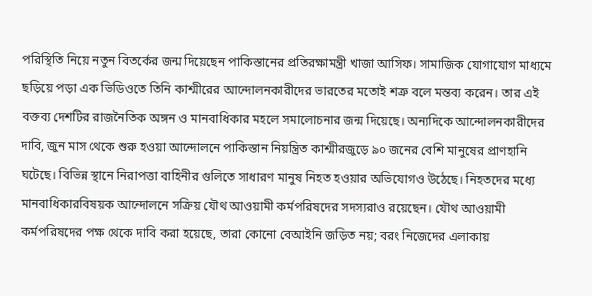পরিস্থিতি নিয়ে নতুন বিতর্কের জন্ম দিয়েছেন পাকিস্তানের প্রতিরক্ষামন্ত্রী খাজা আসিফ। সামাজিক যোগাযোগ মাধ্যমে ছড়িয়ে পড়া এক ভিডিওতে তিনি কাশ্মীরের আন্দোলনকারীদের ভারতের মতোই শত্রু বলে মন্তব্য করেন। তার এই বক্তব্য দেশটির রাজনৈতিক অঙ্গন ও মানবাধিকার মহলে সমালোচনার জন্ম দিয়েছে। অন্যদিকে আন্দোলনকারীদের দাবি, জুন মাস থেকে শুরু হওয়া আন্দোলনে পাকিস্তান নিয়ন্ত্রিত কাশ্মীরজুড়ে ৯০ জনের বেশি মানুষের প্রাণহানি ঘটেছে। বিভিন্ন স্থানে নিরাপত্তা বাহিনীর গুলিতে সাধারণ মানুষ নিহত হওয়ার অভিযোগও উঠেছে। নিহতদের মধ্যে মানবাধিকারবিষয়ক আন্দোলনে সক্রিয় যৌথ আওয়ামী কর্মপরিষদের সদস্যরাও রয়েছেন। যৌথ আওয়ামী কর্মপরিষদের পক্ষ থেকে দাবি করা হয়েছে, তারা কোনো বেআইনি জড়িত নয়; বরং নিজেদের এলাকায়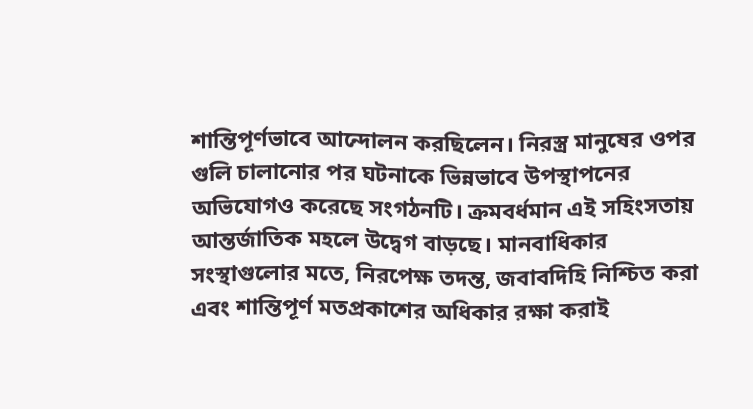শান্তিপূর্ণভাবে আন্দোলন করছিলেন। নিরস্ত্র মানুষের ওপর গুলি চালানোর পর ঘটনাকে ভিন্নভাবে উপস্থাপনের অভিযোগও করেছে সংগঠনটি। ক্রমবর্ধমান এই সহিংসতায় আন্তর্জাতিক মহলে উদ্বেগ বাড়ছে। মানবাধিকার সংস্থাগুলোর মতে, নিরপেক্ষ তদন্ত, জবাবদিহি নিশ্চিত করা এবং শান্তিপূর্ণ মতপ্রকাশের অধিকার রক্ষা করাই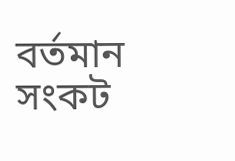বর্তমান সংকট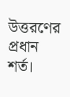উত্তরণের প্রধান শর্ত।